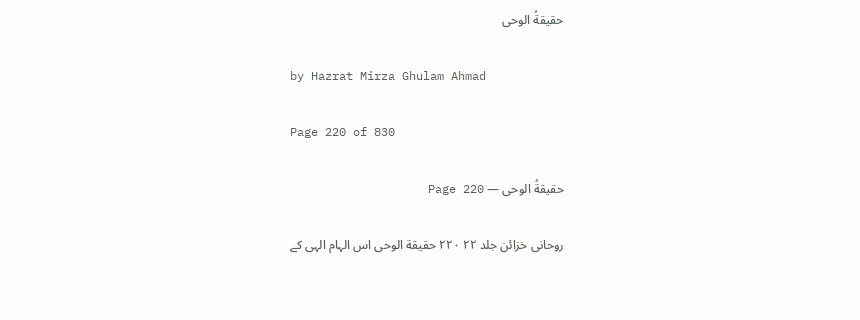حقیقةُ الوحی

by Hazrat Mirza Ghulam Ahmad

Page 220 of 830

حقیقةُ الوحی — Page 220

روحانی خزائن جلد ۲۲ ۲۲۰ حقيقة الوحى اس الہام الہی کے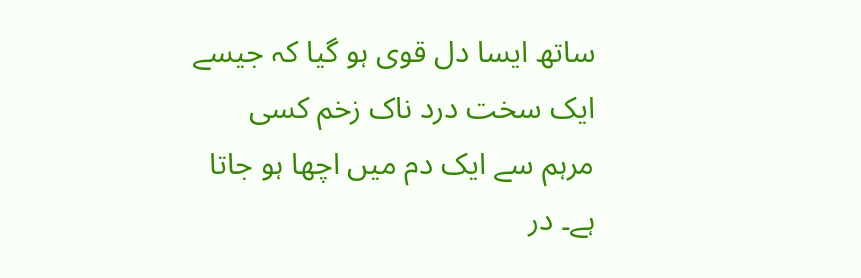ساتھ ایسا دل قوی ہو گیا کہ جیسے ایک سخت درد ناک زخم کسی مرہم سے ایک دم میں اچھا ہو جاتا ہے۔ در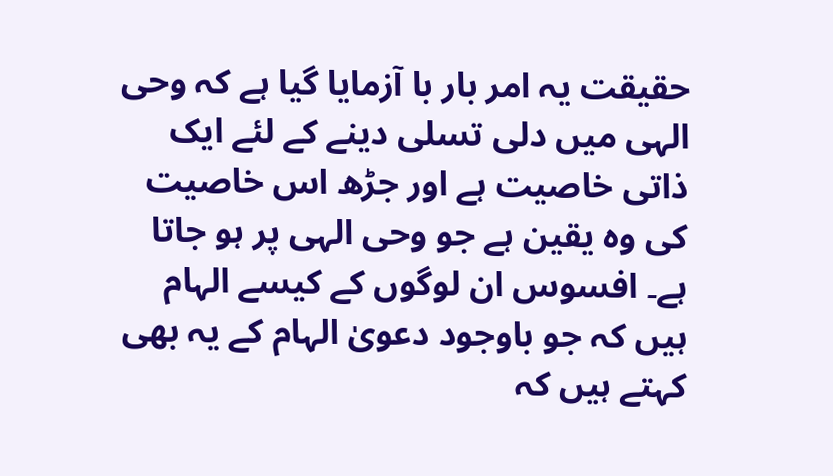حقیقت یہ امر بار با آزمایا گیا ہے کہ وحی الہی میں دلی تسلی دینے کے لئے ایک ذاتی خاصیت ہے اور جڑھ اس خاصیت کی وہ یقین ہے جو وحی الہی پر ہو جاتا ہے۔ افسوس ان لوگوں کے کیسے الہام ہیں کہ جو باوجود دعویٰ الہام کے یہ بھی کہتے ہیں کہ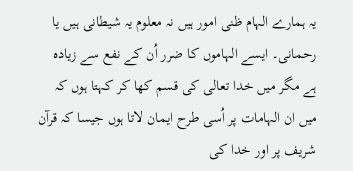یہ ہمارے الہام ظنی امور ہیں نہ معلوم یہ شیطانی ہیں یا رحمانی۔ ایسے الہاموں کا ضرر اُن کے نفع سے زیادہ ہے مگر میں خدا تعالی کی قسم کھا کر کہتا ہوں کہ میں ان الہامات پر اُسی طرح ایمان لاتا ہوں جیسا کہ قرآن شریف پر اور خدا کی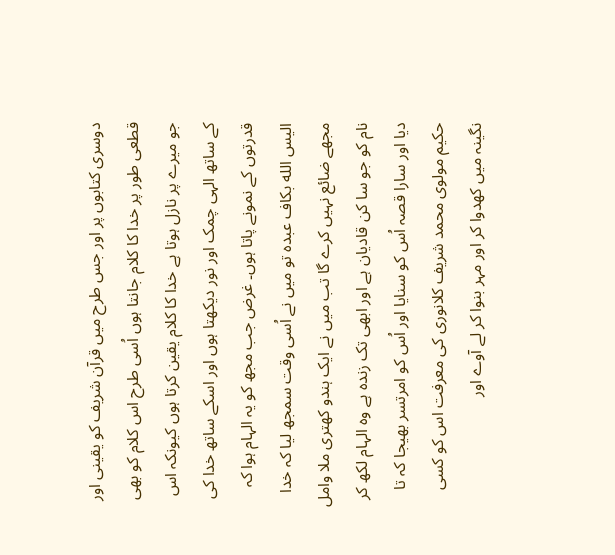دوسری کتابوں پر اور جس طرح میں قرآن شریف کو یقینی اور قطعی طور پر خدا کا کلام جانتا ہوں اُسی طرح اس کلام کو بھی جو میرے پر نازل ہوتا ہے خدا کا کلام یقین کرتا ہوں کیونکہ اس کے ساتھ الہی چمک اور نور دیکھتا ہوں اور اسکے ساتھ خدا کی قدرتوں کے نمونے پاتا ہوں۔ غرض جب مجھ کو یہ الہام ہوا کہ الیس الله بکاف عبدہ تو میں نے اُسی وقت سمجھ لیا کہ خدا مجھے ضائع نہیں کرے گا تب میں نے ایک ہندو کھتری ملا وامل نام کو جو سا کن قادیان ہے اور ابھی تک زندہ ہے وہ الہام لکھ کر دیا اور سارا قصہ اُس کو سنایا اور اُس کو امرتسر بھیجا کہ تا حکیم مولوی محمد شریف کلانوری کی معرفت اس کو کسی نگینہ میں کھدوا کر اور مہر بنوا کر لے آوے اور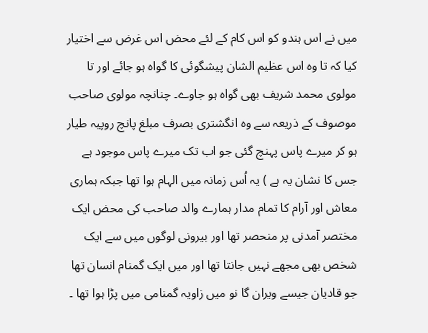میں نے اس ہندو کو اس کام کے لئے محض اس غرض سے اختیار کیا کہ تا وہ اس عظیم الشان پیشگوئی کا گواہ ہو جائے اور تا مولوی محمد شریف بھی گواہ ہو جاوے۔ چنانچہ مولوی صاحب موصوف کے ذریعہ سے وہ انگشتری بصرف مبلغ پانچ روپیہ طیار ہو کر میرے پاس پہنچ گئی جو اب تک میرے پاس موجود ہے جس کا نشان یہ ہے ) یہ اُس زمانہ میں الہام ہوا تھا جبکہ ہماری معاش اور آرام کا تمام مدار ہمارے والد صاحب کی محض ایک مختصر آمدنی پر منحصر تھا اور بیرونی لوگوں میں سے ایک شخص بھی مجھے نہیں جانتا تھا اور میں ایک گمنام انسان تھا جو قادیان جیسے ویران گا نو میں زاویہ گمنامی میں پڑا ہوا تھا ۔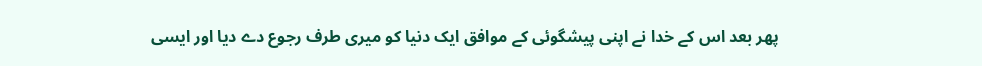پھر بعد اس کے خدا نے اپنی پیشگوئی کے موافق ایک دنیا کو میری طرف رجوع دے دیا اور ایسی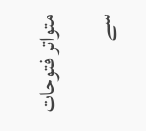متواتر فتوحات سے